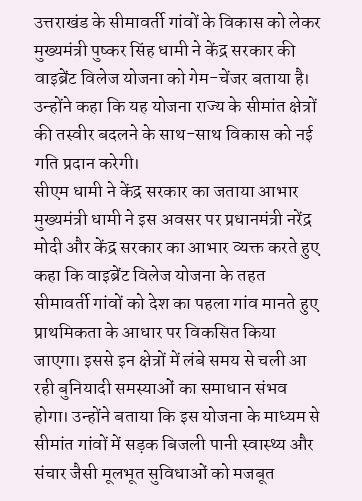उत्तराखंड के सीमावर्ती गांवों के विकास को लेकर मुख्यमंत्री पुष्कर सिंह धामी ने केंद्र सरकार की वाइब्रेंट विलेज योजना को गेम-चेंजर बताया है। उन्होंने कहा कि यह योजना राज्य के सीमांत क्षेत्रों की तस्वीर बदलने के साथ-साथ विकास को नई गति प्रदान करेगी।
सीएम धामी ने केंद्र सरकार का जताया आभार
मुख्यमंत्री धामी ने इस अवसर पर प्रधानमंत्री नरेंद्र मोदी और केंद्र सरकार का आभार व्यक्त करते हुए कहा कि वाइब्रेंट विलेज योजना के तहत सीमावर्ती गांवों को देश का पहला गांव मानते हुए प्राथमिकता के आधार पर विकसित किया जाएगा। इससे इन क्षेत्रों में लंबे समय से चली आ रही बुनियादी समस्याओं का समाधान संभव होगा। उन्होंने बताया कि इस योजना के माध्यम से सीमांत गांवों में सड़क बिजली पानी स्वास्थ्य और संचार जैसी मूलभूत सुविधाओं को मजबूत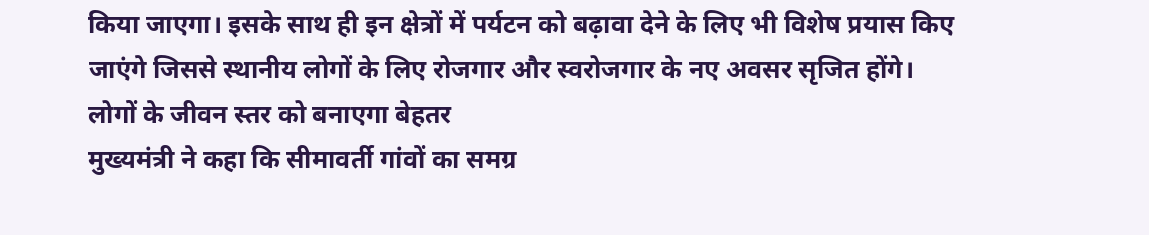किया जाएगा। इसके साथ ही इन क्षेत्रों में पर्यटन को बढ़ावा देने के लिए भी विशेष प्रयास किए जाएंगे जिससे स्थानीय लोगों के लिए रोजगार और स्वरोजगार के नए अवसर सृजित होंगे।
लोगों के जीवन स्तर को बनाएगा बेहतर
मुख्यमंत्री ने कहा कि सीमावर्ती गांवों का समग्र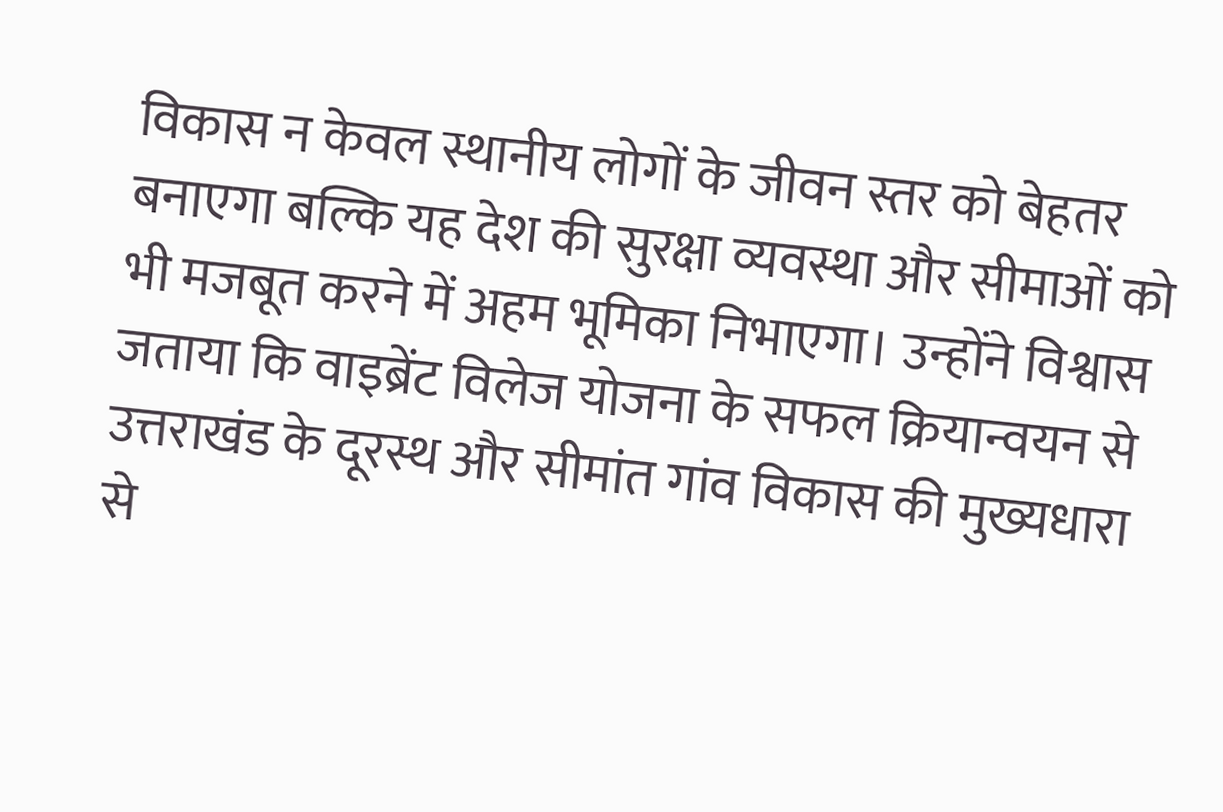विकास न केवल स्थानीय लोगों के जीवन स्तर को बेहतर बनाएगा बल्कि यह देश की सुरक्षा व्यवस्था और सीमाओं को भी मजबूत करने में अहम भूमिका निभाएगा। उन्होंने विश्वास जताया कि वाइब्रेंट विलेज योजना के सफल क्रियान्वयन से उत्तराखंड के दूरस्थ और सीमांत गांव विकास की मुख्यधारा से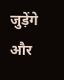जुड़ेंगे और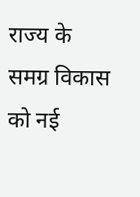राज्य के समग्र विकास को नई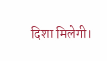दिशा मिलेगी।